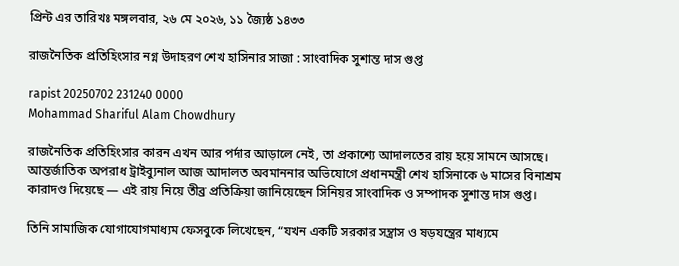প্রিন্ট এর তারিখঃ মঙ্গলবার, ২৬ মে ২০২৬, ১১ জ্যৈষ্ঠ ১৪৩৩

রাজনৈতিক প্রতিহিংসার নগ্ন উদাহরণ শেখ হাসিনার সাজা : সাংবাদিক সুশান্ত দাস গুপ্ত

rapist 20250702 231240 0000
Mohammad Shariful Alam Chowdhury

রাজনৈতিক প্রতিহিংসার কারন এখন আর পর্দার আড়ালে নেই, তা প্রকাশ্যে আদালতের রায় হয়ে সামনে আসছে। আন্তর্জাতিক অপরাধ ট্রাইব্যুনাল আজ আদালত অবমাননার অভিযোগে প্রধানমন্ত্রী শেখ হাসিনাকে ৬ মাসের বিনাশ্রম কারাদণ্ড দিয়েছে — এই রায় নিয়ে তীব্র প্রতিক্রিয়া জানিয়েছেন সিনিয়র সাংবাদিক ও সম্পাদক সুশান্ত দাস গুপ্ত।

তিনি সামাজিক যোগাযোগমাধ্যম ফেসবুকে লিখেছেন, “যখন একটি সরকার সন্ত্রাস ও ষড়যন্ত্রের মাধ্যমে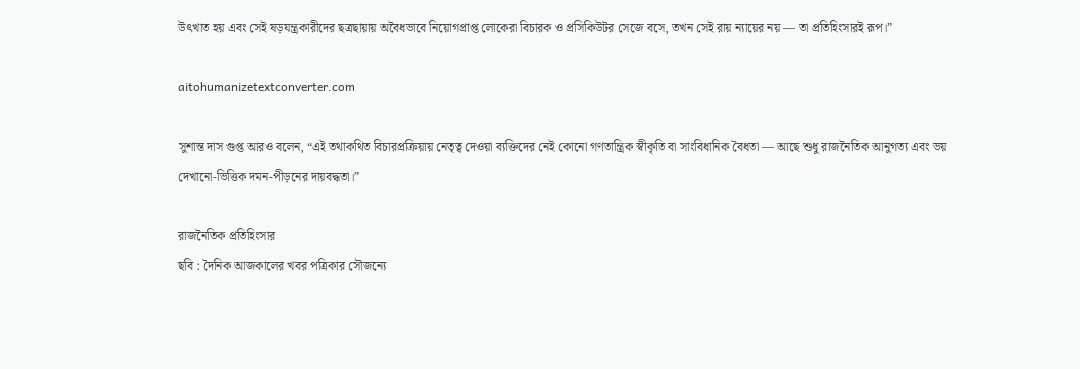উৎখাত হয় এবং সেই ষড়যন্ত্রকারীদের ছত্রছায়ায় অবৈধভাবে নিয়োগপ্রাপ্ত লোকেরা বিচারক ও প্রসিকিউটর সেজে বসে, তখন সেই রায় ন্যায়ের নয় — তা প্রতিহিংসারই রূপ।”

aitohumanizetextconverter.com

সুশান্ত দাস গুপ্ত আরও বলেন, “এই তথাকথিত বিচারপ্রক্রিয়ায় নেতৃত্ব দেওয়া ব্যক্তিদের নেই কোনো গণতান্ত্রিক স্বীকৃতি বা সাংবিধানিক বৈধতা — আছে শুধু রাজনৈতিক আনুগত্য এবং ভয় দেখানো-ভিত্তিক দমন-পীড়নের দায়বদ্ধতা।”

রাজনৈতিক প্রতিহিংসার
ছবি : দৈনিক আজকালের খবর পত্রিকার সৌজন্যে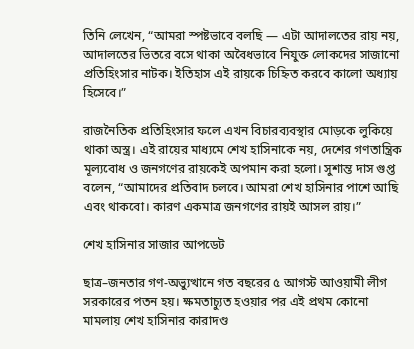তিনি লেখেন, “আমরা স্পষ্টভাবে বলছি — এটা আদালতের রায় নয়, আদালতের ভিতরে বসে থাকা অবৈধভাবে নিযুক্ত লোকদের সাজানো প্রতিহিংসার নাটক। ইতিহাস এই রায়কে চিহ্নিত করবে কালো অধ্যায় হিসেবে।”

রাজনৈতিক প্রতিহিংসার ফলে এখন বিচারব্যবস্থার মোড়কে লুকিয়ে থাকা অস্ত্র। এই রায়ের মাধ্যমে শেখ হাসিনাকে নয়, দেশের গণতান্ত্রিক মূল্যবোধ ও জনগণের রায়কেই অপমান করা হলো। সুশান্ত দাস গুপ্ত বলেন, “আমাদের প্রতিবাদ চলবে। আমরা শেখ হাসিনার পাশে আছি এবং থাকবো। কারণ একমাত্র জনগণের রায়ই আসল রায়।”

শেখ হাসিনার সাজার আপডেট

ছাত্র–জনতার গণ-অভ্যুত্থানে গত বছরের ৫ আগস্ট আওয়ামী লীগ সরকারের পতন হয়। ক্ষমতাচ্যুত হওয়ার পর এই প্রথম কোনো মামলায় শেখ হাসিনার কারাদণ্ড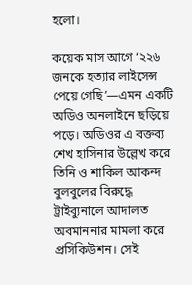হলো।

কয়েক মাস আগে ‘২২৬ জনকে হত্যার লাইসেন্স পেয়ে গেছি’—এমন একটি অডিও অনলাইনে ছড়িয়ে পড়ে। অডিওর এ বক্তব্য শেখ হাসিনার উল্লেখ করে তিনি ও শাকিল আকন্দ বুলবুলের বিরুদ্ধে ট্রাইব্যুনালে আদালত অবমাননার মামলা করে প্রসিকিউশন। সেই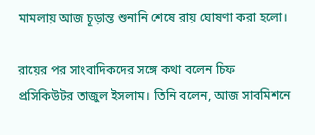মামলায় আজ চূড়ান্ত শুনানি শেষে রায় ঘোষণা করা হলো।

রায়ের পর সাংবাদিকদের সঙ্গে কথা বলেন চিফ প্রসিকিউটর তাজুল ইসলাম। তিনি বলেন, আজ সাবমিশনে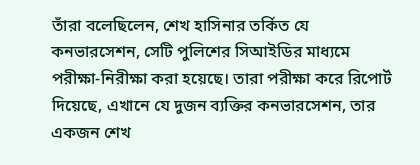তাঁরা বলেছিলেন, শেখ হাসিনার তর্কিত যে কনভারসেশন, সেটি পুলিশের সিআইডির মাধ্যমে পরীক্ষা-নিরীক্ষা করা হয়েছে। তারা পরীক্ষা করে রিপোর্ট দিয়েছে, এখানে যে দুজন ব্যক্তির কনভারসেশন, তার একজন শেখ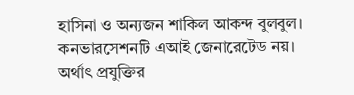হাসিনা ও অন্যজন শাকিল আকন্দ বুলবুল। কনভারসেশনটি এআই জেনারেটেড নয়। অর্থাৎ প্রযুক্তির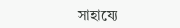সাহায্যে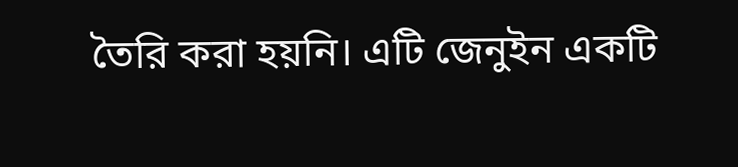তৈরি করা হয়নি। এটি জেনুইন একটি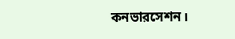কনভারসেশন।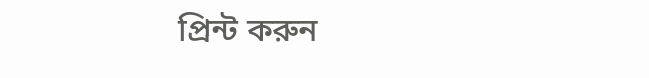প্রিন্ট করুন